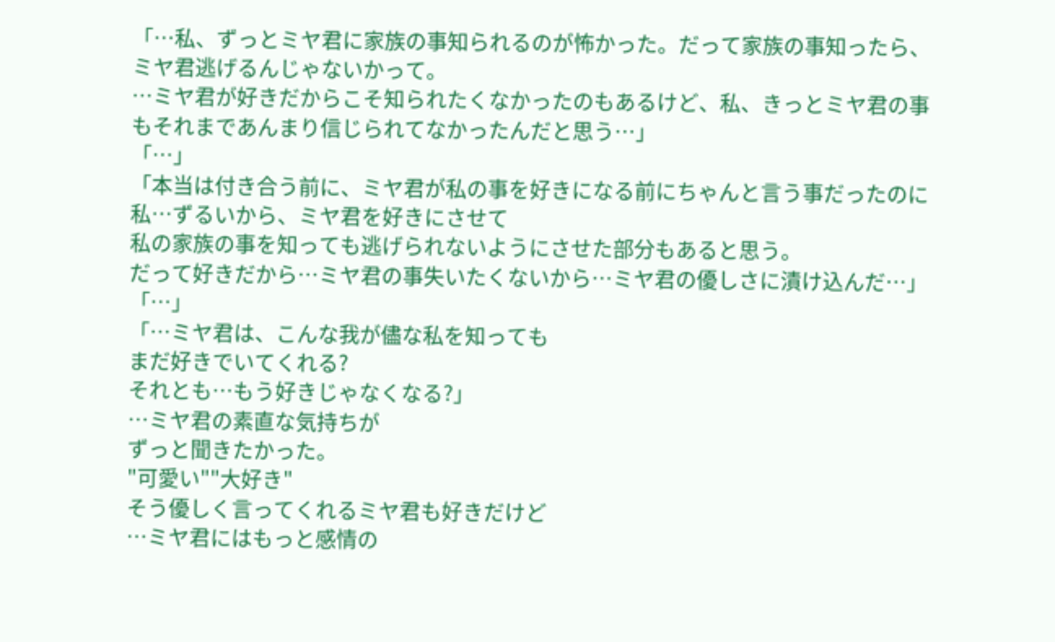「…私、ずっとミヤ君に家族の事知られるのが怖かった。だって家族の事知ったら、
ミヤ君逃げるんじゃないかって。
…ミヤ君が好きだからこそ知られたくなかったのもあるけど、私、きっとミヤ君の事もそれまであんまり信じられてなかったんだと思う…」
「…」
「本当は付き合う前に、ミヤ君が私の事を好きになる前にちゃんと言う事だったのに
私…ずるいから、ミヤ君を好きにさせて
私の家族の事を知っても逃げられないようにさせた部分もあると思う。
だって好きだから…ミヤ君の事失いたくないから…ミヤ君の優しさに漬け込んだ…」
「…」
「…ミヤ君は、こんな我が儘な私を知っても
まだ好きでいてくれる?
それとも…もう好きじゃなくなる?」
…ミヤ君の素直な気持ちが
ずっと聞きたかった。
"可愛い""大好き"
そう優しく言ってくれるミヤ君も好きだけど
…ミヤ君にはもっと感情の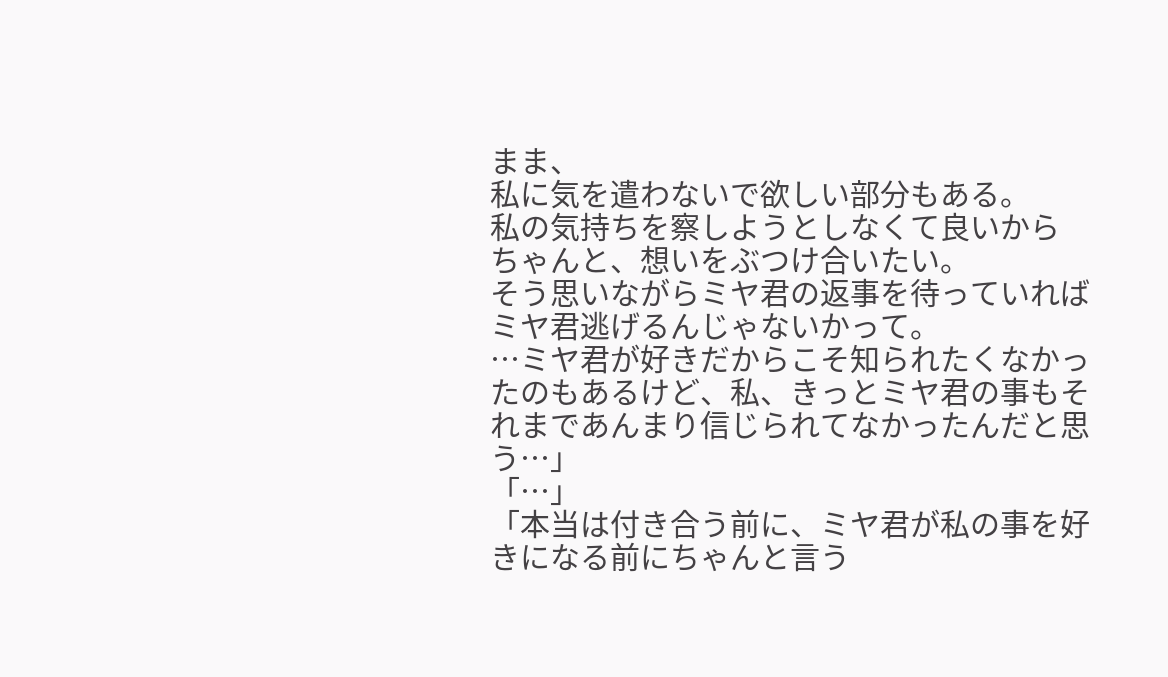まま、
私に気を遣わないで欲しい部分もある。
私の気持ちを察しようとしなくて良いから
ちゃんと、想いをぶつけ合いたい。
そう思いながらミヤ君の返事を待っていれば
ミヤ君逃げるんじゃないかって。
…ミヤ君が好きだからこそ知られたくなかったのもあるけど、私、きっとミヤ君の事もそれまであんまり信じられてなかったんだと思う…」
「…」
「本当は付き合う前に、ミヤ君が私の事を好きになる前にちゃんと言う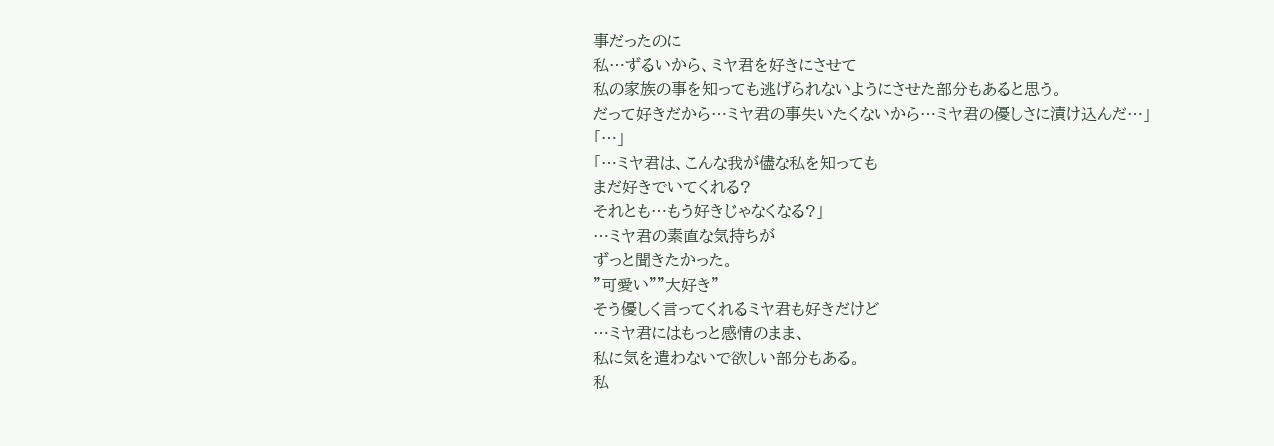事だったのに
私…ずるいから、ミヤ君を好きにさせて
私の家族の事を知っても逃げられないようにさせた部分もあると思う。
だって好きだから…ミヤ君の事失いたくないから…ミヤ君の優しさに漬け込んだ…」
「…」
「…ミヤ君は、こんな我が儘な私を知っても
まだ好きでいてくれる?
それとも…もう好きじゃなくなる?」
…ミヤ君の素直な気持ちが
ずっと聞きたかった。
"可愛い""大好き"
そう優しく言ってくれるミヤ君も好きだけど
…ミヤ君にはもっと感情のまま、
私に気を遣わないで欲しい部分もある。
私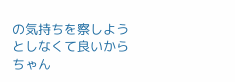の気持ちを察しようとしなくて良いから
ちゃん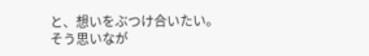と、想いをぶつけ合いたい。
そう思いなが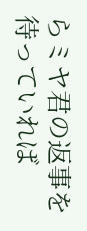らミヤ君の返事を待っていれば